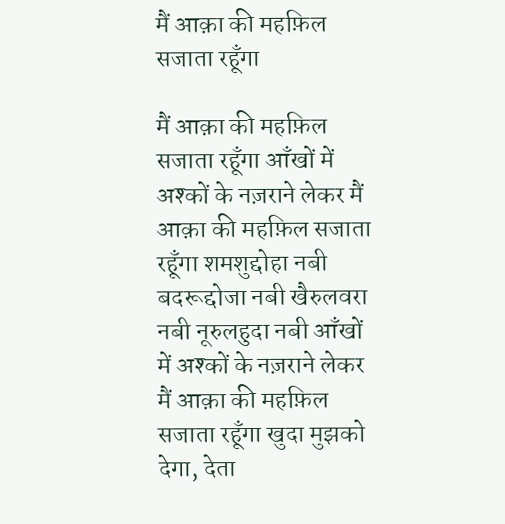मैं आक़ा की महफ़िल सजाता रहूँगा

मैं आक़ा की महफ़िल सजाता रहूँगा आँखों में अश्कों के नज़राने लेकर मैं आक़ा की महफ़िल सजाता रहूँगा शमशुद्दोहा नबी बदरूद्दोजा नबी खैरुलवरा नबी नूरुलहुदा नबी आँखों में अश्कों के नज़राने लेकर मैं आक़ा की महफ़िल सजाता रहूँगा खुदा मुझको देगा, देता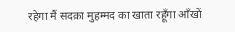रहेगा मैं सदक़ा मुहम्मद का खाता रहूँगा आँखों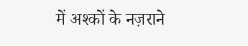में अश्कों के नज़राने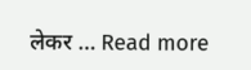लेकर … Read more